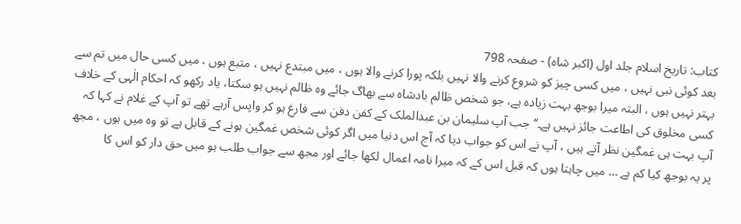کتاب: تاریخ اسلام جلد اول (اکبر شاہ) - صفحہ 798
بعد کوئی نبی نہیں ، میں کسی چیز کو شروع کرنے والا نہیں بلکہ پورا کرنے والا ہوں ، میں مبتدع نہیں ، متبع ہوں ، میں کسی حال میں تم سے بہتر نہیں ہوں ، البتہ میرا بوجھ بہت زیادہ ہے، جو شخص ظالم بادشاہ سے بھاگ جائے وہ ظالم نہیں ہو سکتا، یاد رکھو کہ احکام الٰہی کے خلاف کسی مخلوق کی اطاعت جائز نہیں ہے۔‘‘ جب آپ سلیمان بن عبدالملک کے کفن دفن سے فارغ ہو کر واپس آرہے تھے تو آپ کے غلام نے کہا کہ آپ بہت ہی غمگین نظر آتے ہیں ، آپ نے اس کو جواب دیا کہ آج اس دنیا میں اگر کوئی شخص غمگین ہونے کے قابل ہے تو وہ میں ہوں ، مجھ پر یہ بوجھ کیا کم ہے … میں چاہتا ہوں کہ قبل اس کے کہ میرا نامہ اعمال لکھا جائے اور مجھ سے جواب طلب ہو میں حق دار کو اس کا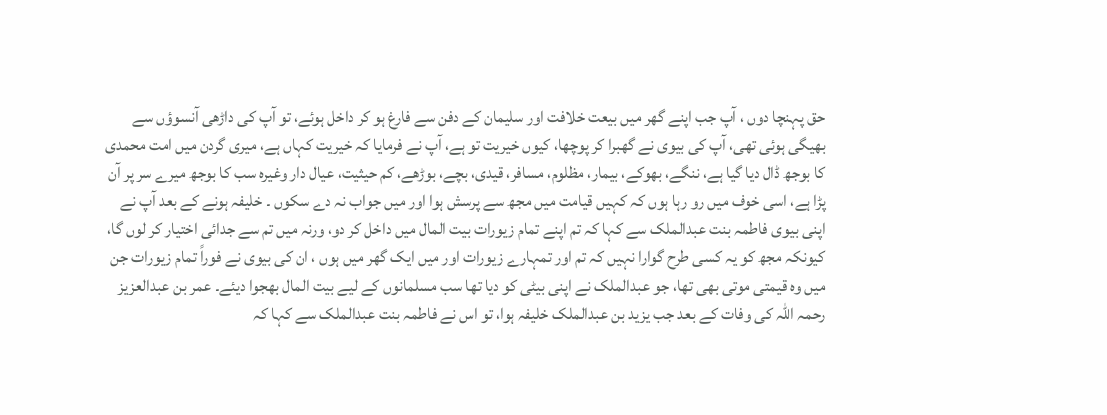حق پہنچا دوں ، آپ جب اپنے گھر میں بیعت خلافت اور سلیمان کے دفن سے فارغ ہو کر داخل ہوئے، تو آپ کی داڑھی آنسوؤں سے بھیگی ہوئی تھی، آپ کی بیوی نے گھبرا کر پوچھا، کیوں خیریت تو ہے، آپ نے فرمایا کہ خیریت کہاں ہے، میری گردن میں امت محمدی کا بوجھ ڈال دیا گیا ہے، ننگے، بھوکے، بیمار، مظلوم، مسافر، قیدی، بچے، بوڑھے، کم حیثیت، عیال دار وغیرہ سب کا بوجھ میرے سر پر آن پڑا ہے، اسی خوف میں رو رہا ہوں کہ کہیں قیامت میں مجھ سے پرسش ہوا اور میں جواب نہ دے سکوں ۔ خلیفہ ہونے کے بعد آپ نے اپنی بیوی فاطمہ بنت عبدالملک سے کہا کہ تم اپنے تمام زیورات بیت المال میں داخل کر دو، ورنہ میں تم سے جدائی اختیار کر لوں گا، کیونکہ مجھ کو یہ کسی طرح گوارا نہیں کہ تم اور تمہارے زیورات اور میں ایک گھر میں ہوں ، ان کی بیوی نے فوراً تمام زیورات جن میں وہ قیمتی موتی بھی تھا، جو عبدالملک نے اپنی بیٹی کو دیا تھا سب مسلمانوں کے لیے بیت المال بھجوا دیئے۔ عمر بن عبدالعزیز رحمہ اللہ کی وفات کے بعد جب یزید بن عبدالملک خلیفہ ہوا، تو اس نے فاطمہ بنت عبدالملک سے کہا کہ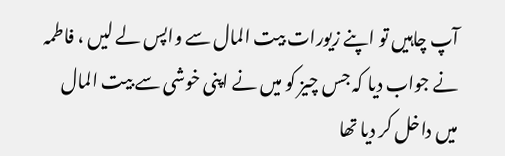آپ چاہیں تو اپنے زیورات بیت المال سے واپس لے لیں ، فاطمہ نے جواب دیا کہ جس چیز کو میں نے اپنی خوشی سے بیت المال میں داخل کر دیا تھا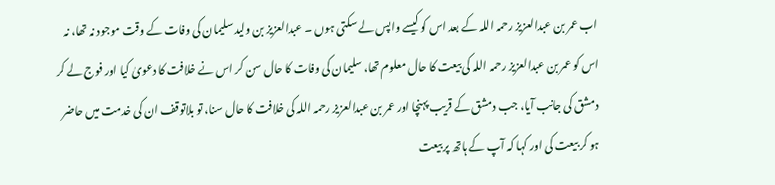اب عمر بن عبدالعزیز رحمہ اللہ کے بعد اس کو کیسے واپس لے سکتی ہوں ۔ عبدالعزیز بن ولید سلیمان کی وفات کے وقت موجود نہ تھا، نہ اس کو عمر بن عبدالعزیز رحمہ اللہ کی بیعت کا حال معلوم تھا، سلیمان کی وفات کا حال سن کر اس نے خلافت کا دعویٰ کیا اور فوج لے کر دمشق کی جانب آیا، جب دمشق کے قریب پہنچا اور عمر بن عبدالعزیز رحمہ اللہ کی خلافت کا حال سنا، تو بلاتوقف ان کی خدمت میں حاضر ہو کر بیعت کی اور کہا کہ آپ کے ہاتھ پر بیعت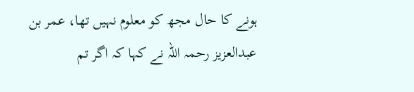ہونے کا حال مجھ کو معلوم نہیں تھا، عمر بن عبدالعزیز رحمہ اللہ نے کہا کہ اگر تم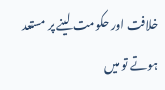خلافت اور حکومت لینے پر مستعد ہوتے تو میں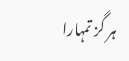ہر گز تمہارا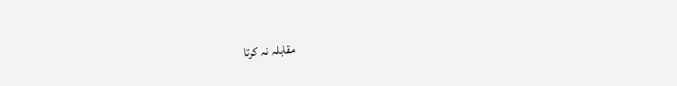مقابلہ نہ کرتا